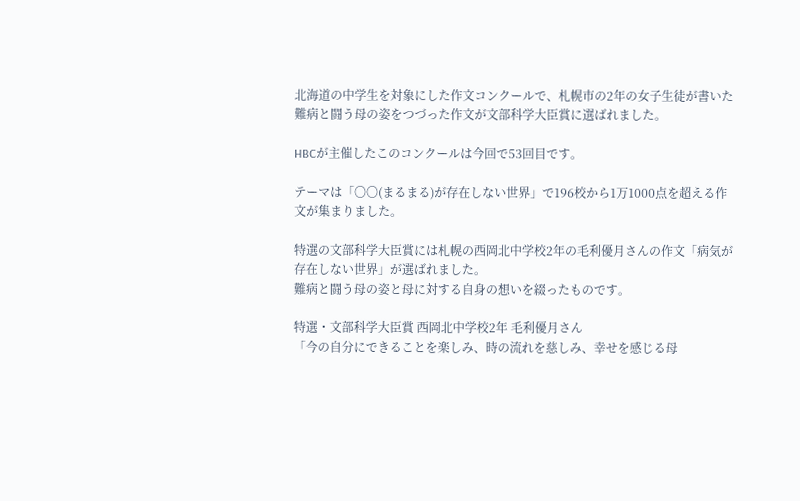北海道の中学生を対象にした作文コンクールで、札幌市の2年の女子生徒が書いた難病と闘う母の姿をつづった作文が文部科学大臣賞に選ばれました。

HBCが主催したこのコンクールは今回で53回目です。

テーマは「〇〇(まるまる)が存在しない世界」で196校から1万1000点を超える作文が集まりました。

特選の文部科学大臣賞には札幌の西岡北中学校2年の毛利優月さんの作文「病気が存在しない世界」が選ばれました。
難病と闘う母の姿と母に対する自身の想いを綴ったものです。

特選・文部科学大臣賞 西岡北中学校2年 毛利優月さん
「今の自分にできることを楽しみ、時の流れを慈しみ、幸せを感じる母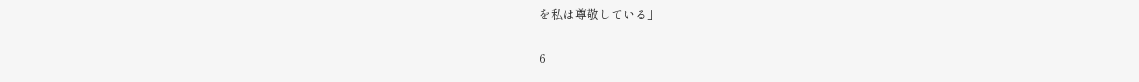を私は尊敬している」

6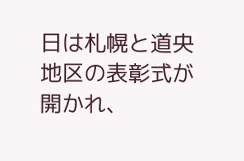日は札幌と道央地区の表彰式が開かれ、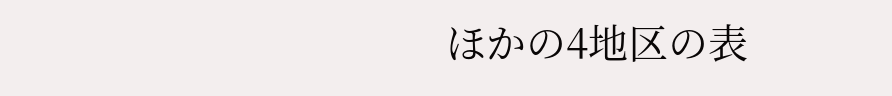ほかの4地区の表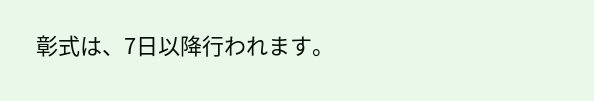彰式は、7日以降行われます。